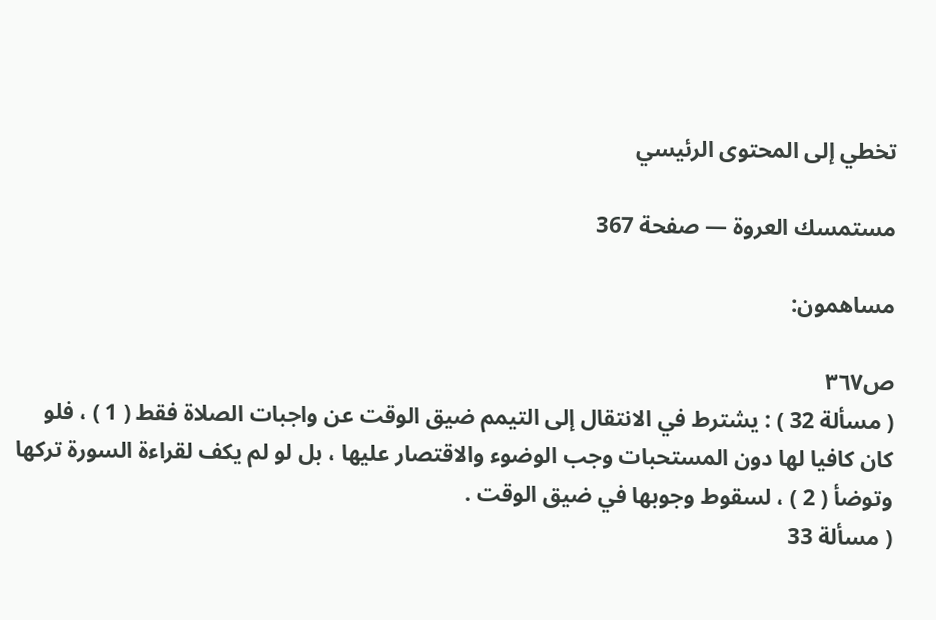تخطي إلى المحتوى الرئيسي

مستمسك العروة — صفحة 367

مساهمون:

ص٣٦٧
( مسألة 32 ) : يشترط في الانتقال إلى التيمم ضيق الوقت عن واجبات الصلاة فقط ( 1 ) ، فلو كان كافيا لها دون المستحبات وجب الوضوء والاقتصار عليها ، بل لو لم يكف لقراءة السورة تركها وتوضأ ( 2 ) ، لسقوط وجوبها في ضيق الوقت .
( مسألة 33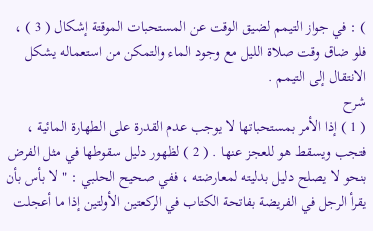) : في جواز التيمم لضيق الوقت عن المستحبات الموقتة إشكال ( 3 ) ، فلو ضاق وقت صلاة الليل مع وجود الماء والتمكن من استعماله يشكل الانتقال إلى التيمم .
شرح
( 1 ) إذا الأمر بمستحباتها لا يوجب عدم القدرة على الطهارة المائية ، فتجب ويسقط هو للعجز عنها . ( 2 ) لظهور دليل سقوطها في مثل الفرض بنحو لا يصلح دليل بدليته لمعارضته ، ففي صحيح الحلبي : " لا بأس بأن يقرأ الرجل في الفريضة بفاتحة الكتاب في الركعتين الأولتين إذا ما أعجلت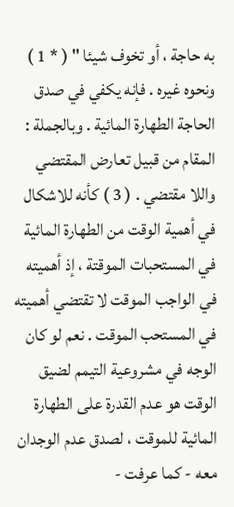به حاجة ، أو تخوف شيئا " ( * 1 ) ونحوه غيره . فإنه يكفي في صدق الحاجة الطهارة المائية . وبالجملة : المقام من قبيل تعارض المقتضي واللا مقتضي . ( 3 ) كأنه للاشكال في أهمية الوقت من الطهارة المائية في المستحبات الموقتة ، إذ أهميته في الواجب الموقت لا تقتضي أهميته في المستحب الموقت . نعم لو كان الوجه في مشروعية التيمم لضيق الوقت هو عدم القدرة على الطهارة المائية للموقت ، لصدق عدم الوجدان معه - كما عرفت -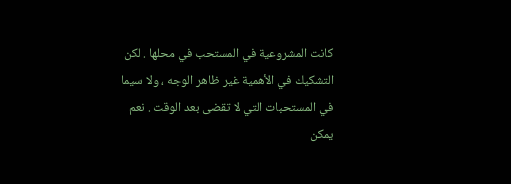كانت المشروعية في المستحب في محلها . لكن التشكيك في الأهمية غير ظاهر الوجه ، ولا سيما في المستحبات التي لا تقضى بعد الوقت . نعم يمكن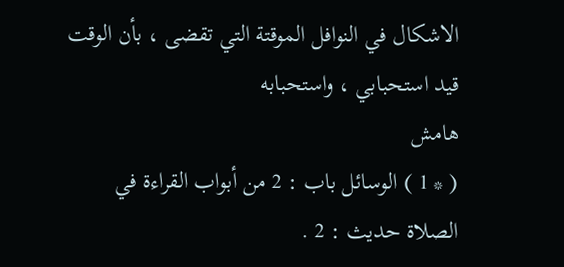الاشكال في النوافل الموقتة التي تقضى ، بأن الوقت قيد استحبابي ، واستحبابه
هامش
( * 1 ) الوسائل باب : 2 من أبواب القراءة في الصلاة حديث : 2 .